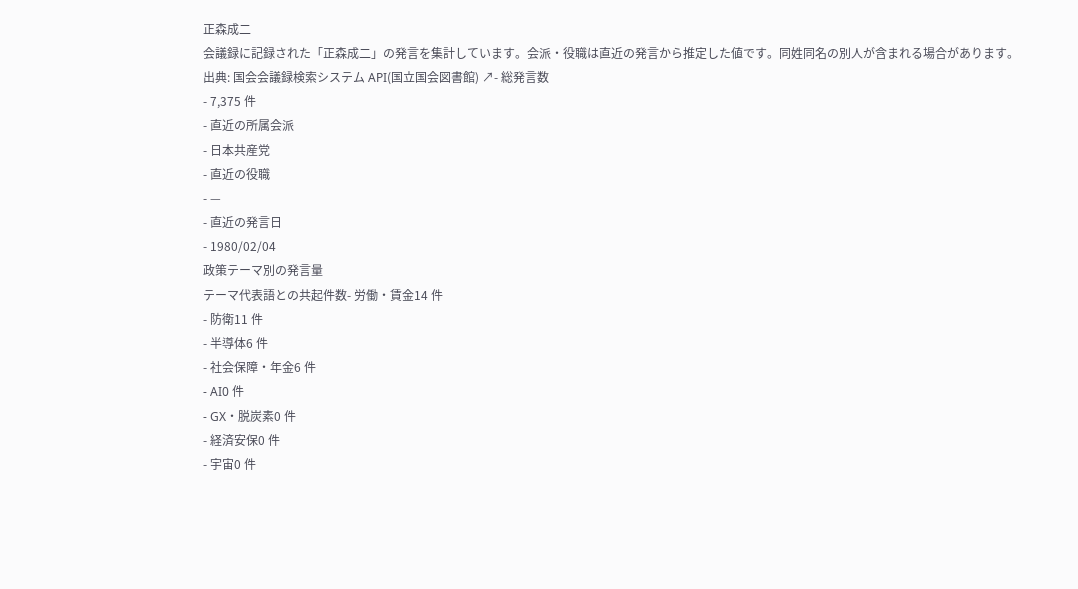正森成二
会議録に記録された「正森成二」の発言を集計しています。会派・役職は直近の発言から推定した値です。同姓同名の別人が含まれる場合があります。
出典: 国会会議録検索システム API(国立国会図書館) ↗- 総発言数
- 7,375 件
- 直近の所属会派
- 日本共産党
- 直近の役職
- —
- 直近の発言日
- 1980/02/04
政策テーマ別の発言量
テーマ代表語との共起件数- 労働・賃金14 件
- 防衛11 件
- 半導体6 件
- 社会保障・年金6 件
- AI0 件
- GX・脱炭素0 件
- 経済安保0 件
- 宇宙0 件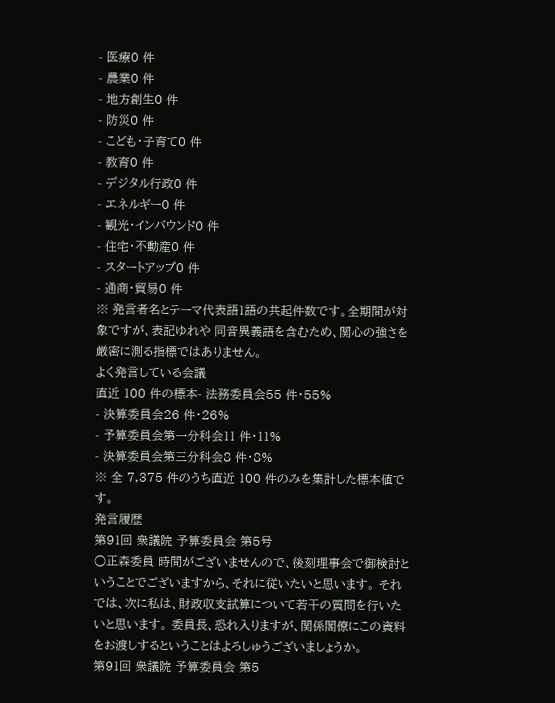- 医療0 件
- 農業0 件
- 地方創生0 件
- 防災0 件
- こども・子育て0 件
- 教育0 件
- デジタル行政0 件
- エネルギー0 件
- 観光・インバウンド0 件
- 住宅・不動産0 件
- スタートアップ0 件
- 通商・貿易0 件
※ 発言者名とテーマ代表語1語の共起件数です。全期間が対象ですが、表記ゆれや 同音異義語を含むため、関心の強さを厳密に測る指標ではありません。
よく発言している会議
直近 100 件の標本- 法務委員会55 件・55%
- 決算委員会26 件・26%
- 予算委員会第一分科会11 件・11%
- 決算委員会第三分科会8 件・8%
※ 全 7,375 件のうち直近 100 件のみを集計した標本値です。
発言履歴
第91回 衆議院 予算委員会 第5号
○正森委員 時間がございませんので、後刻理事会で御検討ということでございますから、それに従いたいと思います。 それでは、次に私は、財政収支試算について若干の質問を行いたいと思います。 委員長、恐れ入りますが、関係閣僚にこの資料をお渡しするということはよろしゅうございましょうか。
第91回 衆議院 予算委員会 第5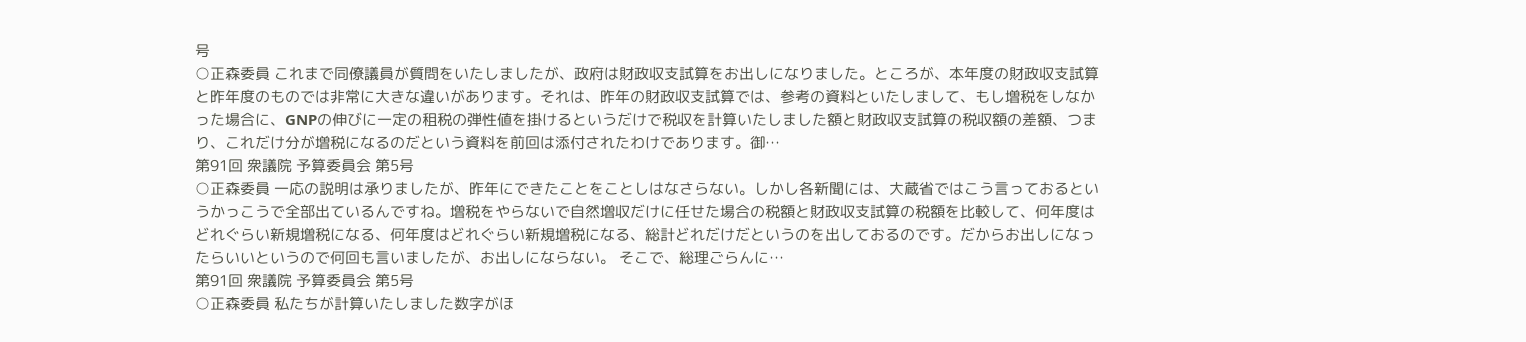号
○正森委員 これまで同僚議員が質問をいたしましたが、政府は財政収支試算をお出しになりました。ところが、本年度の財政収支試算と昨年度のものでは非常に大きな違いがあります。それは、昨年の財政収支試算では、参考の資料といたしまして、もし増税をしなかった場合に、GNPの伸びに一定の租税の弾性値を掛けるというだけで税収を計算いたしました額と財政収支試算の税収額の差額、つまり、これだけ分が増税になるのだという資料を前回は添付されたわけであります。御…
第91回 衆議院 予算委員会 第5号
○正森委員 一応の説明は承りましたが、昨年にできたことをことしはなさらない。しかし各新聞には、大蔵省ではこう言っておるというかっこうで全部出ているんですね。増税をやらないで自然増収だけに任せた場合の税額と財政収支試算の税額を比較して、何年度はどれぐらい新規増税になる、何年度はどれぐらい新規増税になる、総計どれだけだというのを出しておるのです。だからお出しになったらいいというので何回も言いましたが、お出しにならない。 そこで、総理ごらんに…
第91回 衆議院 予算委員会 第5号
○正森委員 私たちが計算いたしました数字がほ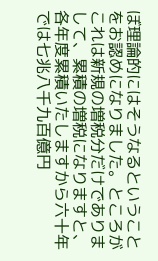ぼ理論的にはそうなるということをお認めになりました。ところがこれは新規の増税分だけでありまして、累積の増税になりますと、各年度累積いたしますから六十年では七兆八千九百億円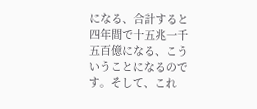になる、合計すると四年間で十五兆一千五百億になる、こういうことになるのです。そして、これ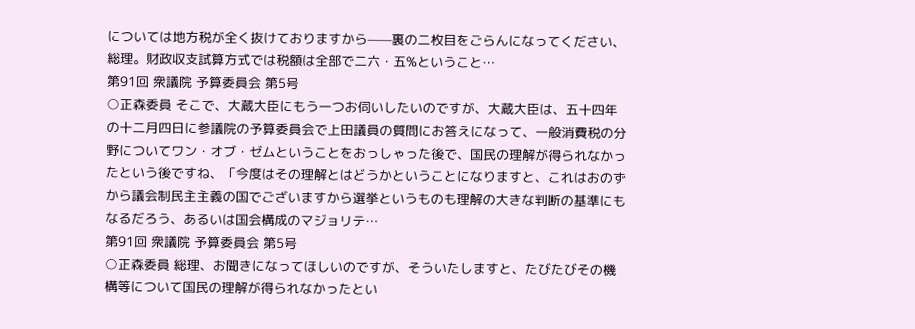については地方税が全く抜けておりますから——裏の二枚目をごらんになってください、総理。財政収支試算方式では税額は全部で二六・五%ということ…
第91回 衆議院 予算委員会 第5号
○正森委員 そこで、大蔵大臣にもう一つお伺いしたいのですが、大蔵大臣は、五十四年の十二月四日に参議院の予算委員会で上田議員の質問にお答えになって、一般消費税の分野についてワン・オブ・ゼムということをおっしゃった後で、国民の理解が得られなかったという後ですね、「今度はその理解とはどうかということになりますと、これはおのずから議会制民主主義の国でございますから選挙というものも理解の大きな判断の基準にもなるだろう、あるいは国会構成のマジョリテ…
第91回 衆議院 予算委員会 第5号
○正森委員 総理、お聞きになってほしいのですが、そういたしますと、たびたびその機構等について国民の理解が得られなかったとい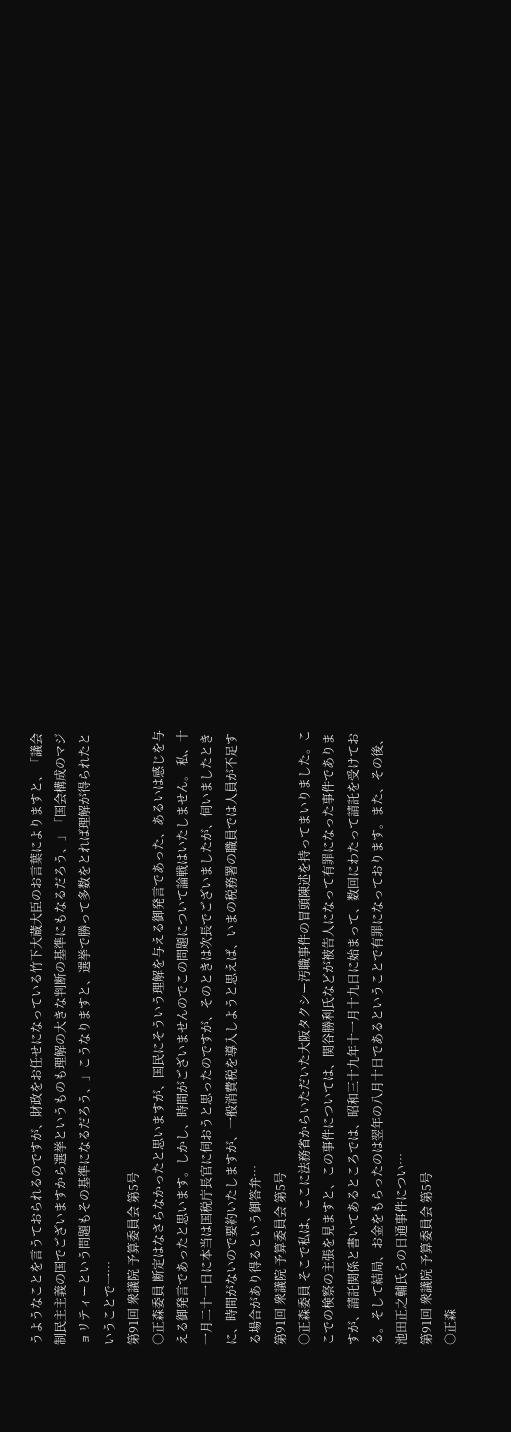うようなことを言うておられるのですが、財政をお任せになっている竹下大蔵大臣のお言葉によりますと、「議会制民主主義の国でございますから選挙というものも理解の大きな判断の基準にもなるだろう、」「国会構成のマジョリティーという問題もその基準になるだろう、」こうなりますと、選挙で勝って多数をとれば理解が得られたということで一…
第91回 衆議院 予算委員会 第5号
○正森委員 断定はなさらなかったと思いますが、国民にそういう理解を与える御発言であった、あるいは感じを与える御発言であったと思います。しかし、時間がございませんのでこの問題について論戦はいたしません。 私、十一月二十一日に本当は国税庁長官に伺おうと思ったのですが、そのときは次長でございましたが、伺いましたときに、時間がないので要約いたしますが、一般消費税を導入しようと思えば、いまの税務署の職員では人員が不足する場合があり得るという御答弁…
第91回 衆議院 予算委員会 第5号
○正森委員 そこで私は、ここに法務省からいただいた大阪タクシー汚職事件の冒頭陳述を持ってまいりました。ここでの検察の主張を見ますと、この事件については、関谷勝利氏などが被告人になって有罪になった事件でありますが、請託関係と書いてあるところでは、昭和三十九年十一月十九日に始まって、数回にわたって請託を受けておる。そして結局、お金をもらったのは翌年の八月十日であるということで有罪になっております。また、その後、池田正之輔氏らの日通事件につい…
第91回 衆議院 予算委員会 第5号
○正森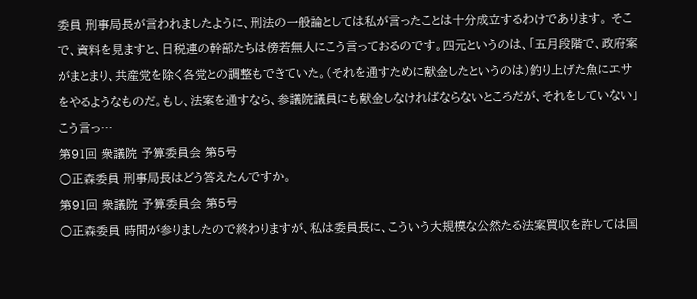委員 刑事局長が言われましたように、刑法の一般論としては私が言ったことは十分成立するわけであります。 そこで、資料を見ますと、日税連の幹部たちは傍若無人にこう言っておるのです。四元というのは、「五月段階で、政府案がまとまり、共産党を除く各党との調整もできていた。(それを通すために献金したというのは)釣り上げた魚にエサをやるようなものだ。もし、法案を通すなら、参議院議員にも献金しなければならないところだが、それをしていない」こう言っ…
第91回 衆議院 予算委員会 第5号
○正森委員 刑事局長はどう答えたんですか。
第91回 衆議院 予算委員会 第5号
○正森委員 時間が参りましたので終わりますが、私は委員長に、こういう大規模な公然たる法案買収を許しては国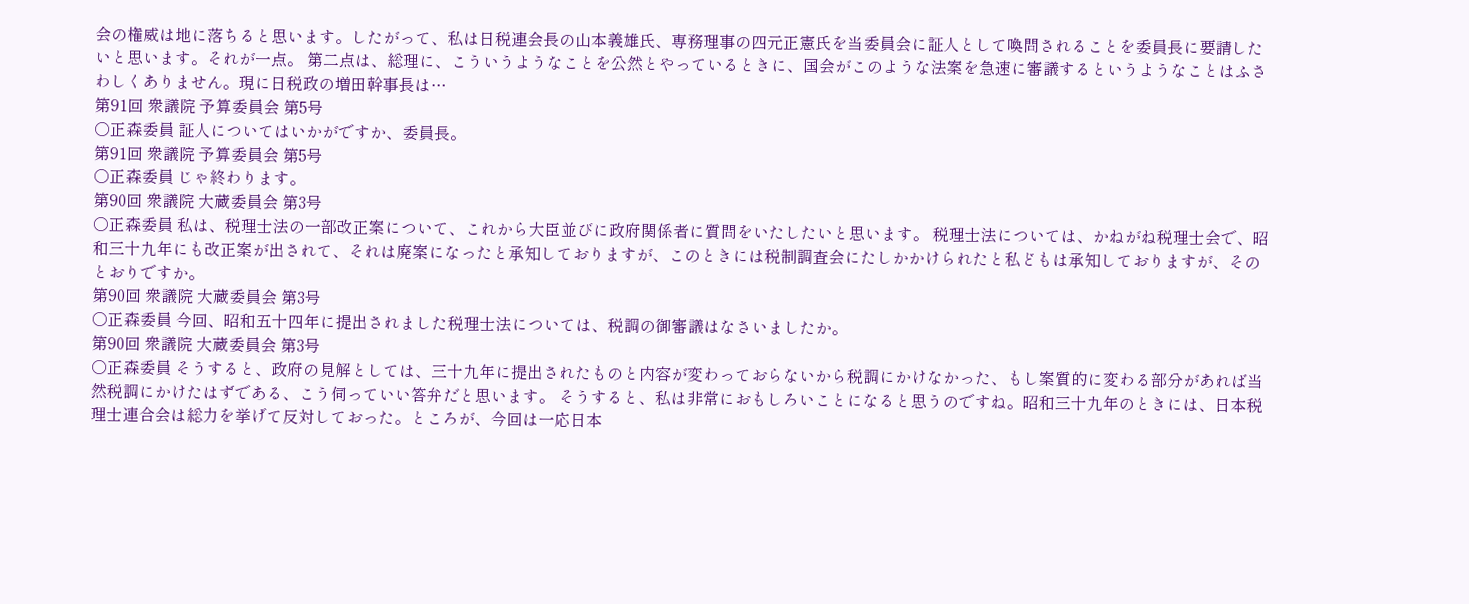会の権威は地に落ちると思います。したがって、私は日税連会長の山本義雄氏、専務理事の四元正憲氏を当委員会に証人として喚問されることを委員長に要請したいと思います。それが一点。 第二点は、総理に、こういうようなことを公然とやっているときに、国会がこのような法案を急速に審議するというようなことはふさわしくありません。現に日税政の増田幹事長は…
第91回 衆議院 予算委員会 第5号
○正森委員 証人についてはいかがですか、委員長。
第91回 衆議院 予算委員会 第5号
○正森委員 じゃ終わります。
第90回 衆議院 大蔵委員会 第3号
○正森委員 私は、税理士法の一部改正案について、これから大臣並びに政府関係者に質問をいたしたいと思います。 税理士法については、かねがね税理士会で、昭和三十九年にも改正案が出されて、それは廃案になったと承知しておりますが、このときには税制調査会にたしかかけられたと私どもは承知しておりますが、そのとおりですか。
第90回 衆議院 大蔵委員会 第3号
○正森委員 今回、昭和五十四年に提出されました税理士法については、税調の御審議はなさいましたか。
第90回 衆議院 大蔵委員会 第3号
○正森委員 そうすると、政府の見解としては、三十九年に提出されたものと内容が変わっておらないから税調にかけなかった、もし案質的に変わる部分があれば当然税調にかけたはずである、こう伺っていい答弁だと思います。 そうすると、私は非常におもしろいことになると思うのですね。昭和三十九年のときには、日本税理士連合会は総力を挙げて反対しておった。ところが、今回は一応日本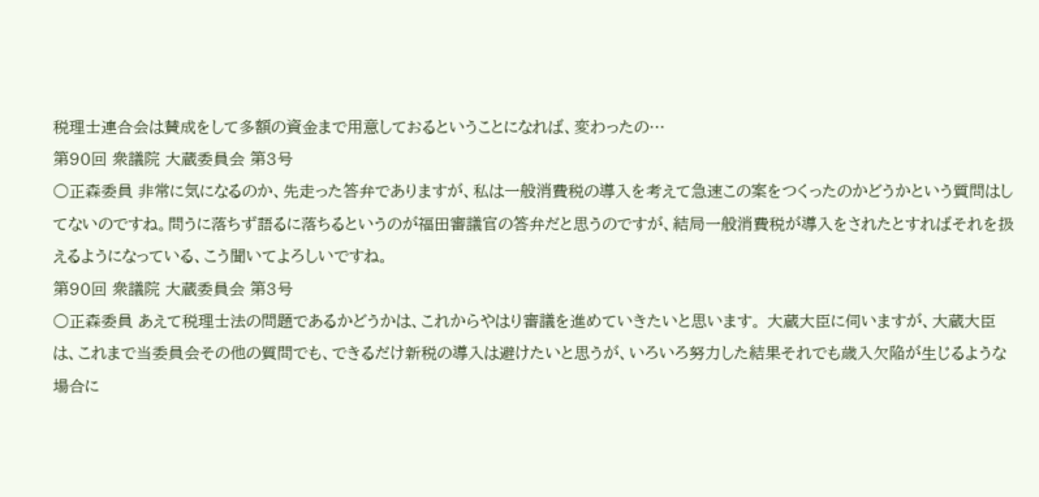税理士連合会は賛成をして多額の資金まで用意しておるということになれば、変わったの…
第90回 衆議院 大蔵委員会 第3号
○正森委員 非常に気になるのか、先走った答弁でありますが、私は一般消費税の導入を考えて急速この案をつくったのかどうかという質問はしてないのですね。問うに落ちず語るに落ちるというのが福田審議官の答弁だと思うのですが、結局一般消費税が導入をされたとすればそれを扱えるようになっている、こう聞いてよろしいですね。
第90回 衆議院 大蔵委員会 第3号
○正森委員 あえて税理士法の問題であるかどうかは、これからやはり審議を進めていきたいと思います。 大蔵大臣に伺いますが、大蔵大臣は、これまで当委員会その他の質問でも、できるだけ新税の導入は避けたいと思うが、いろいろ努力した結果それでも歳入欠陥が生じるような場合に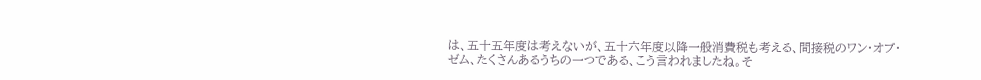は、五十五年度は考えないが、五十六年度以降一般消費税も考える、間接税のワン・オブ・ゼム、たくさんあるうちの一つである、こう言われましたね。そ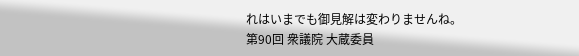れはいまでも御見解は変わりませんね。
第90回 衆議院 大蔵委員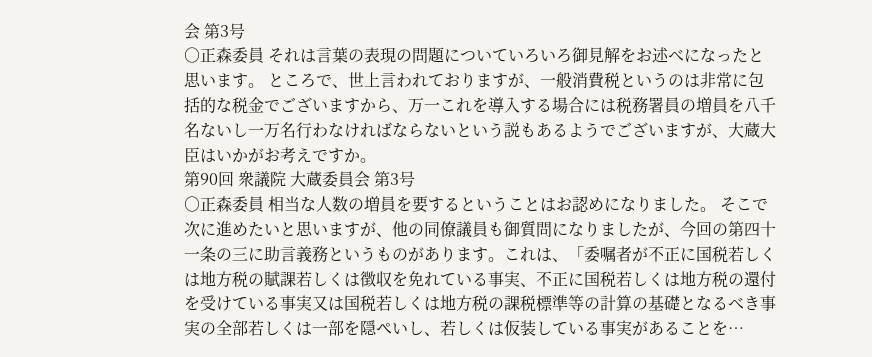会 第3号
○正森委員 それは言葉の表現の問題についていろいろ御見解をお述べになったと思います。 ところで、世上言われておりますが、一般消費税というのは非常に包括的な税金でございますから、万一これを導入する場合には税務署員の増員を八千名ないし一万名行わなければならないという説もあるようでございますが、大蔵大臣はいかがお考えですか。
第90回 衆議院 大蔵委員会 第3号
○正森委員 相当な人数の増員を要するということはお認めになりました。 そこで次に進めたいと思いますが、他の同僚議員も御質問になりましたが、今回の第四十一条の三に助言義務というものがあります。これは、「委嘱者が不正に国税若しくは地方税の賦課若しくは徴収を免れている事実、不正に国税若しくは地方税の還付を受けている事実又は国税若しくは地方税の課税標準等の計算の基礎となるべき事実の全部若しくは一部を隠ぺいし、若しくは仮装している事実があることを…